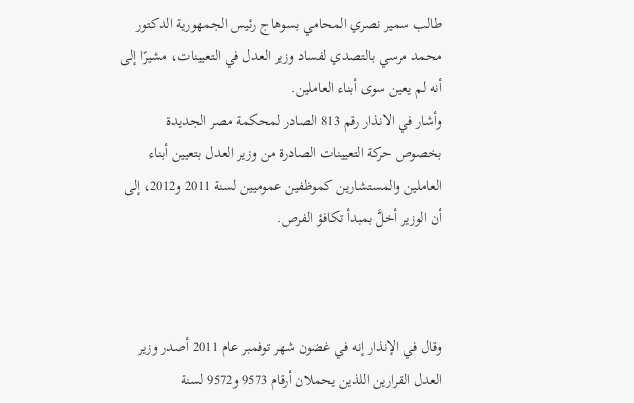طالب سمير نصري المحامي بسوهاج رئيس الجمهورية الدكتور محمد مرسي بالتصدي لفساد وزير العدل في التعيينات، مشيرًا إلى أنه لم يعين سوى أبناء العاملين.
وأشار في الانذار رقم 813 الصادر لمحكمة مصر الجديدة بخصوص حركة التعيينات الصادرة من وزير العدل بتعيين أبناء العاملين والمستشارين كموظفين عموميين لسنة 2011 و2012، إلى أن الوزير أخلَّ بمبدأ تكافؤ الفرص.



وقال في الإنذار إنه في غضون شهر توفمبر عام 2011 أصدر وزير العدل القرارين اللذين يحملان أرقام 9573 و9572 لسنة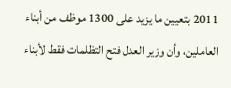2011 بتعيين ما يزيد على 1300 موظف من أبناء العاملين، وأن وزير العدل فتح التظلمات فقط لأبناء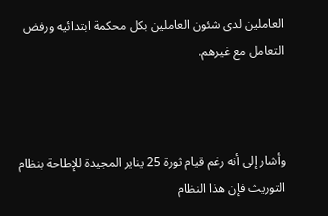العاملين لدى شئون العاملين بكل محكمة ابتدائيه ورفض التعامل مع غيرهم.



وأشار إلى أنه رغم قيام ثورة 25 يناير المجيدة للإطاحة بنظام التوريث فإن هذا النظام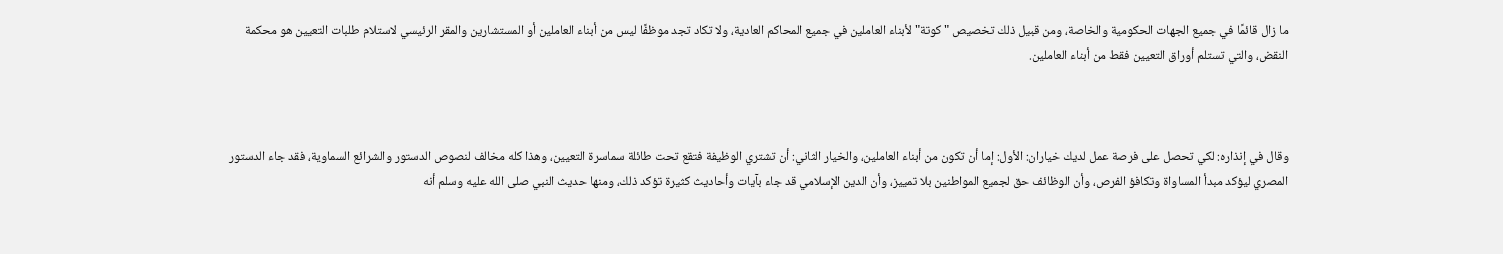ما زال قائمًا في جميع الجهات الحكومية والخاصة، ومن قبيل ذلك تخصيص "كوتة" لأبناء العاملين في جميع المحاكم العادية، ولا تكاد تجد موظفًا ليس من أبناء العاملين أو المستشارين والمقر الرئيسي لاستلام طلبات التعيين هو محكمة النقض، والتي تستلم أوراق التعيين فقط من أبناء العاملين.



وقال في إنذاره: لكي تحصل على فرصة عمل لديك خياران: الأول: إما أن تكون من أبناء العاملين، والخيار الثاني: أن تشتري الوظيفة فتقع تحت طائلة سماسرة التعيين، وهذا كله مخالف لنصوص الدستور والشرائع السماوية، فقد جاء الدستور المصري ليؤكد مبدأ المساواة وتكافؤ الفرص، وأن الوظائف حق لجميع المواطنين بلا تمييز، وأن الدين الإسلامي قد جاء بآيات وأحاديث كثيرة تؤكد ذلك، ومنها حديث النبي صلى الله عليه وسلم أنه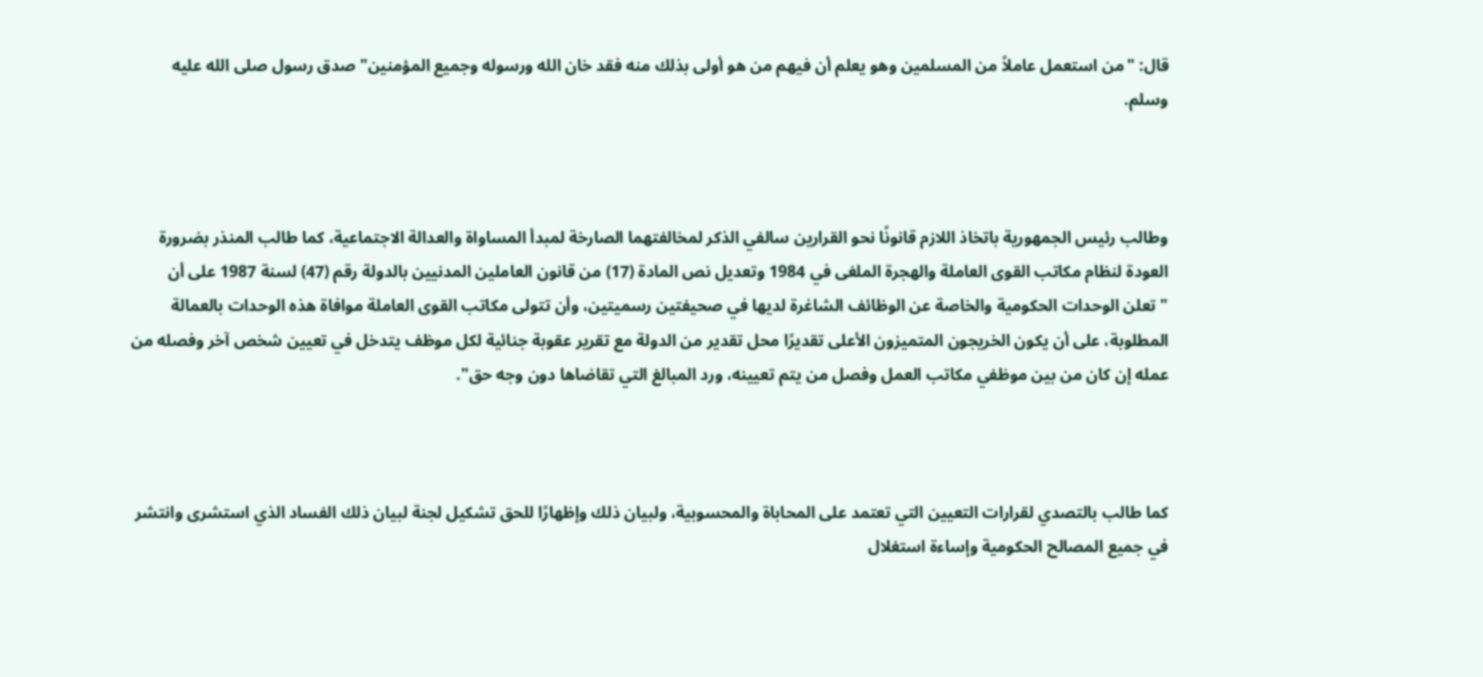قال: "من استعمل عاملاً من المسلمين وهو يعلم أن فيهم من هو أولى بذلك منه فقد خان الله ورسوله وجميع المؤمنين" صدق رسول صلى الله عليه وسلم.



وطالب رئيس الجمهورية باتخاذ اللازم قانونًا نحو القرارين سالفي الذكر لمخالفتهما الصارخة لمبدأ المساواة والعدالة الاجتماعية، كما طالب المنذر بضرورة العودة لنظام مكاتب القوى العاملة والهجرة الملغى في 1984 وتعديل نص المادة (17) من قانون العاملين المدنيين بالدولة رقم (47) لسنة 1987 على أن "تعلن الوحدات الحكومية والخاصة عن الوظائف الشاغرة لديها في صحيفتين رسميتين، وأن تتولى مكاتب القوى العاملة موافاة هذه الوحدات بالعمالة المطلوبة، على أن يكون الخريجون المتميزون الأعلى تقديرًا محل تقدير من الدولة مع تقرير عقوبة جنائية لكل موظف يتدخل في تعيين شخص آخر وفصله من عمله إن كان من بين موظفي مكاتب العمل وفصل من يتم تعيينه، ورد المبالغ التي تقاضاها دون وجه حق".



كما طالب بالتصدي لقرارات التعيين التي تعتمد على المحاباة والمحسوبية، ولبيان ذلك وإظهارًا للحق تشكيل لجنة لبيان ذلك الفساد الذي استشرى وانتشر في جميع المصالح الحكومية وإساءة استغلال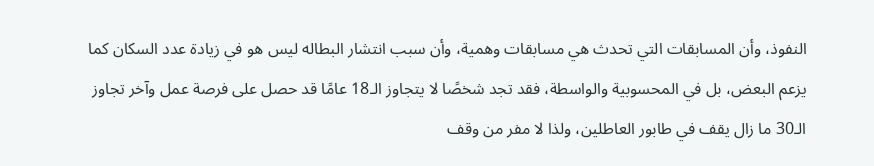النفوذ، وأن المسابقات التي تحدث هي مسابقات وهمية، وأن سبب انتشار البطاله ليس هو في زيادة عدد السكان كما يزعم البعض، بل في المحسوبية والواسطة، فقد تجد شخصًا لا يتجاوز الـ18 عامًا قد حصل على فرصة عمل وآخر تجاوز الـ30 ما زال يقف في طابور العاطلين، ولذا لا مفر من وقف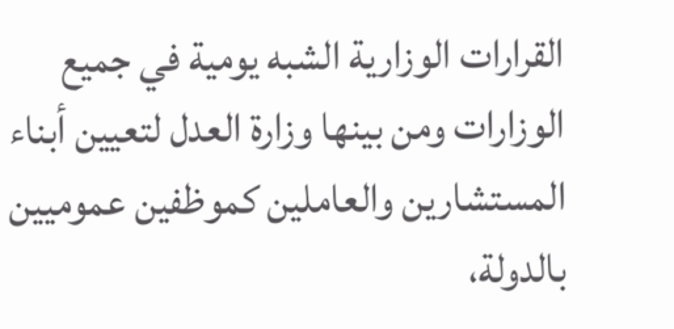القرارات الوزارية الشبه يومية في جميع الوزارات ومن بينها وزارة العدل لتعيين أبناء المستشارين والعاملين كموظفين عموميين بالدولة،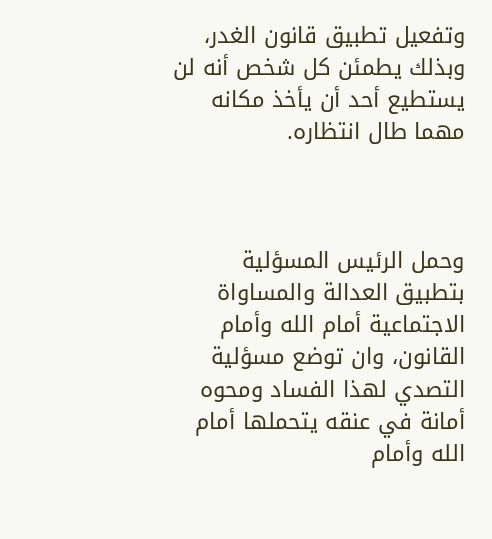وتفعيل تطبيق قانون الغدر، وبذلك يطمئن كل شخص أنه لن يستطيع أحد أن يأخذ مكانه مهما طال انتظاره.



وحمل الرئيس المسؤلية بتطبيق العدالة والمساواة الاجتماعية أمام الله وأمام القانون، وان توضع مسؤلية التصدي لهذا الفساد ومحوه أمانة في عنقه يتحملها أمام الله وأمام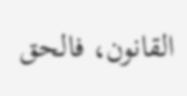القانون، فالحق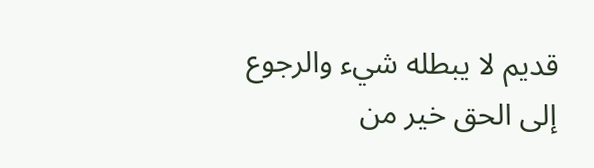قديم لا يبطله شيء والرجوع إلى الحق خير من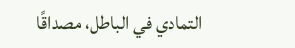التمادي في الباطل، مصداقًا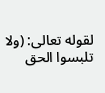لقوله تعالى: (ولا تلبسوا الحق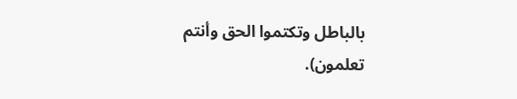بالباطل وتكتموا الحق وأنتم تعلمون).